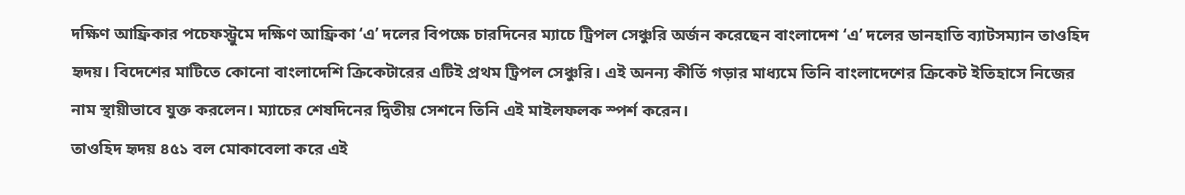দক্ষিণ আফ্রিকার পচেফস্ট্রুমে দক্ষিণ আফ্রিকা ‘এ’ দলের বিপক্ষে চারদিনের ম্যাচে ট্রিপল সেঞ্চুরি অর্জন করেছেন বাংলাদেশ ‘এ’ দলের ডানহাতি ব্যাটসম্যান তাওহিদ হৃদয়। বিদেশের মাটিতে কোনো বাংলাদেশি ক্রিকেটারের এটিই প্রথম ট্রিপল সেঞ্চুরি। এই অনন্য কীর্তি গড়ার মাধ্যমে তিনি বাংলাদেশের ক্রিকেট ইতিহাসে নিজের নাম স্থায়ীভাবে যুক্ত করলেন। ম্যাচের শেষদিনের দ্বিতীয় সেশনে তিনি এই মাইলফলক স্পর্শ করেন।
তাওহিদ হৃদয় ৪৫১ বল মোকাবেলা করে এই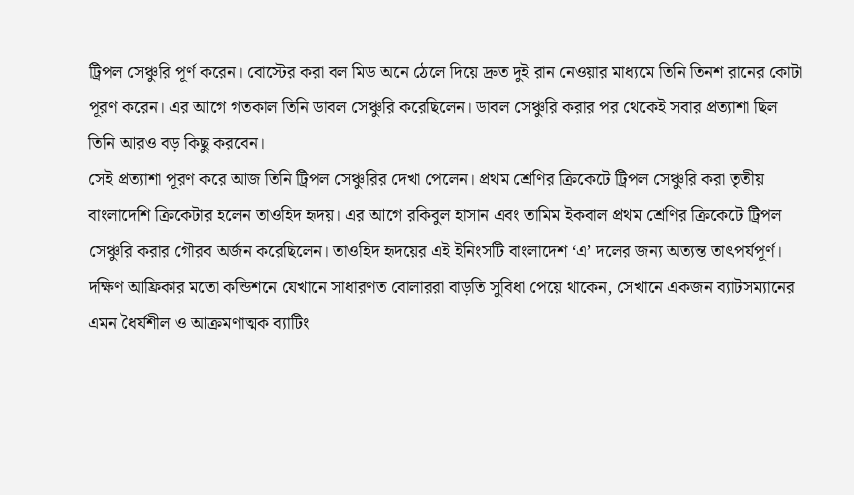ট্রিপল সেঞ্চুরি পূর্ণ করেন। বোস্টের করা বল মিড অনে ঠেলে দিয়ে দ্রুত দুই রান নেওয়ার মাধ্যমে তিনি তিনশ রানের কোটা পূরণ করেন। এর আগে গতকাল তিনি ডাবল সেঞ্চুরি করেছিলেন। ডাবল সেঞ্চুরি করার পর থেকেই সবার প্রত্যাশা ছিল তিনি আরও বড় কিছু করবেন।
সেই প্রত্যাশা পূরণ করে আজ তিনি ট্রিপল সেঞ্চুরির দেখা পেলেন। প্রথম শ্রেণির ক্রিকেটে ট্রিপল সেঞ্চুরি করা তৃতীয় বাংলাদেশি ক্রিকেটার হলেন তাওহিদ হৃদয়। এর আগে রকিবুল হাসান এবং তামিম ইকবাল প্রথম শ্রেণির ক্রিকেটে ট্রিপল সেঞ্চুরি করার গৌরব অর্জন করেছিলেন। তাওহিদ হৃদয়ের এই ইনিংসটি বাংলাদেশ ‘এ’ দলের জন্য অত্যন্ত তাৎপর্যপূর্ণ।
দক্ষিণ আফ্রিকার মতো কন্ডিশনে যেখানে সাধারণত বোলাররা বাড়তি সুবিধা পেয়ে থাকেন, সেখানে একজন ব্যাটসম্যানের এমন ধৈর্যশীল ও আক্রমণাত্মক ব্যাটিং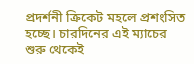প্রদর্শনী ক্রিকেট মহলে প্রশংসিত হচ্ছে। চারদিনের এই ম্যাচের শুরু থেকেই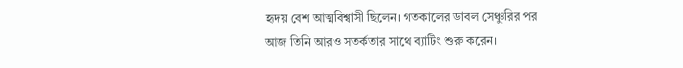হৃদয় বেশ আত্মবিশ্বাসী ছিলেন। গতকালের ডাবল সেঞ্চুরির পর আজ তিনি আরও সতর্কতার সাথে ব্যাটিং শুরু করেন।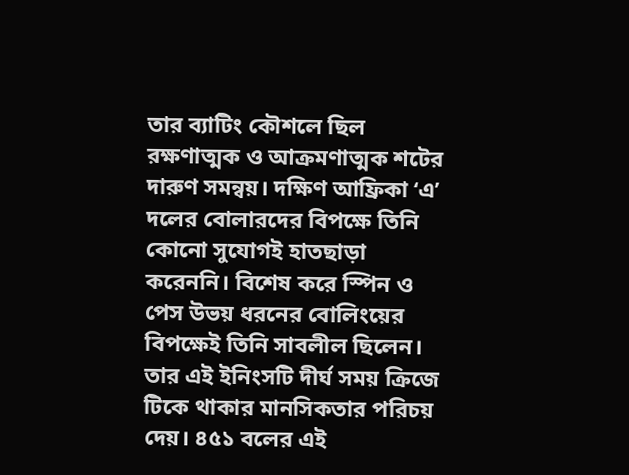তার ব্যাটিং কৌশলে ছিল রক্ষণাত্মক ও আক্রমণাত্মক শটের দারুণ সমন্বয়। দক্ষিণ আফ্রিকা ‘এ’ দলের বোলারদের বিপক্ষে তিনি কোনো সুযোগই হাতছাড়া করেননি। বিশেষ করে স্পিন ও পেস উভয় ধরনের বোলিংয়ের বিপক্ষেই তিনি সাবলীল ছিলেন। তার এই ইনিংসটি দীর্ঘ সময় ক্রিজে টিকে থাকার মানসিকতার পরিচয় দেয়। ৪৫১ বলের এই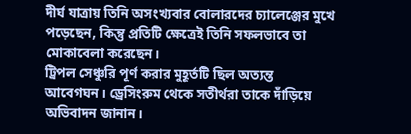দীর্ঘ যাত্রায় তিনি অসংখ্যবার বোলারদের চ্যালেঞ্জের মুখে পড়েছেন, কিন্তু প্রতিটি ক্ষেত্রেই তিনি সফলভাবে তা মোকাবেলা করেছেন।
ট্রিপল সেঞ্চুরি পূর্ণ করার মুহূর্তটি ছিল অত্যন্ত আবেগঘন। ড্রেসিংরুম থেকে সতীর্থরা তাকে দাঁড়িয়ে অভিবাদন জানান।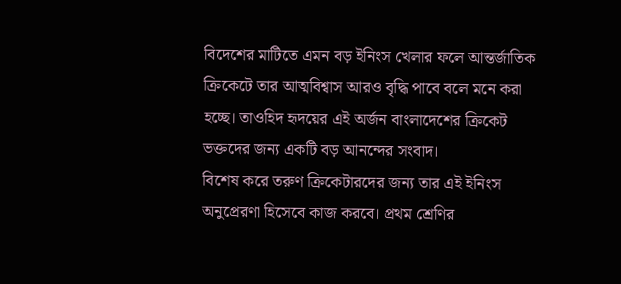বিদেশের মাটিতে এমন বড় ইনিংস খেলার ফলে আন্তর্জাতিক ক্রিকেটে তার আত্মবিশ্বাস আরও বৃদ্ধি পাবে বলে মনে করা হচ্ছে। তাওহিদ হৃদয়ের এই অর্জন বাংলাদেশের ক্রিকেট ভক্তদের জন্য একটি বড় আনন্দের সংবাদ।
বিশেষ করে তরুণ ক্রিকেটারদের জন্য তার এই ইনিংস অনুপ্রেরণা হিসেবে কাজ করবে। প্রথম শ্রেণির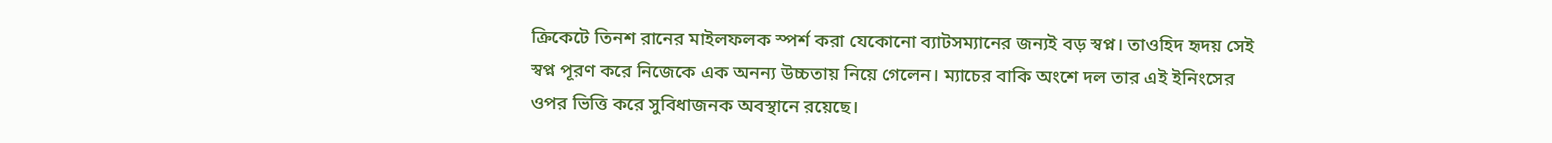ক্রিকেটে তিনশ রানের মাইলফলক স্পর্শ করা যেকোনো ব্যাটসম্যানের জন্যই বড় স্বপ্ন। তাওহিদ হৃদয় সেই স্বপ্ন পূরণ করে নিজেকে এক অনন্য উচ্চতায় নিয়ে গেলেন। ম্যাচের বাকি অংশে দল তার এই ইনিংসের ওপর ভিত্তি করে সুবিধাজনক অবস্থানে রয়েছে।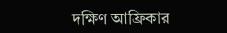দক্ষিণ আফ্রিকার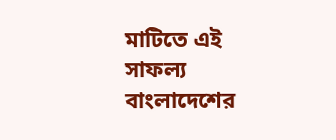মাটিতে এই সাফল্য বাংলাদেশের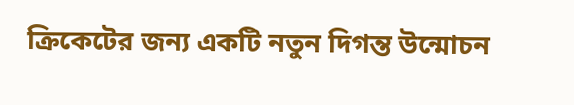ক্রিকেটের জন্য একটি নতুন দিগন্ত উন্মোচন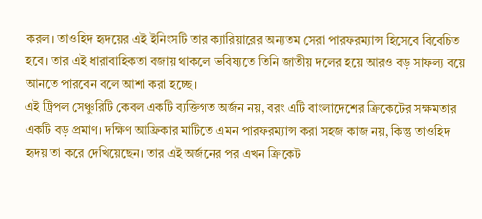করল। তাওহিদ হৃদয়ের এই ইনিংসটি তার ক্যারিয়ারের অন্যতম সেরা পারফরম্যান্স হিসেবে বিবেচিত হবে। তার এই ধারাবাহিকতা বজায় থাকলে ভবিষ্যতে তিনি জাতীয় দলের হয়ে আরও বড় সাফল্য বয়ে আনতে পারবেন বলে আশা করা হচ্ছে।
এই ট্রিপল সেঞ্চুরিটি কেবল একটি ব্যক্তিগত অর্জন নয়, বরং এটি বাংলাদেশের ক্রিকেটের সক্ষমতার একটি বড় প্রমাণ। দক্ষিণ আফ্রিকার মাটিতে এমন পারফরম্যান্স করা সহজ কাজ নয়, কিন্তু তাওহিদ হৃদয় তা করে দেখিয়েছেন। তার এই অর্জনের পর এখন ক্রিকেট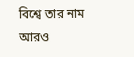বিশ্বে তার নাম আরও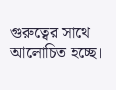গুরুত্বের সাথে আলোচিত হচ্ছে।